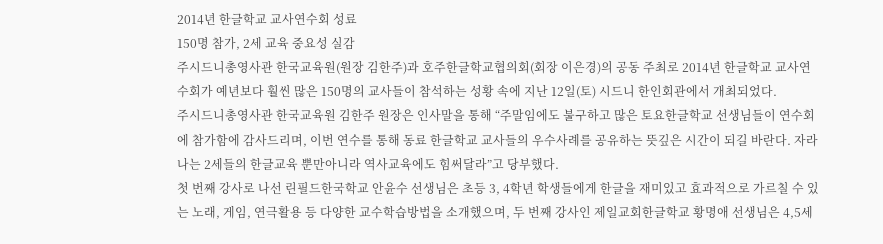2014년 한글학교 교사연수회 성료
150명 참가, 2세 교육 중요성 실감
주시드니총영사관 한국교육원(원장 김한주)과 호주한글학교협의회(회장 이은경)의 공동 주최로 2014년 한글학교 교사연수회가 예년보다 훨씬 많은 150명의 교사들이 참석하는 성황 속에 지난 12일(토) 시드니 한인회관에서 개최되었다.
주시드니총영사관 한국교육원 김한주 원장은 인사말을 통해 “주말임에도 불구하고 많은 토요한글학교 선생님들이 연수회에 참가함에 감사드리며, 이번 연수를 통해 동료 한글학교 교사들의 우수사례를 공유하는 뜻깊은 시간이 되길 바란다. 자라나는 2세들의 한글교육 뿐만아니라 역사교육에도 힘써달라”고 당부했다.
첫 번째 강사로 나선 린필드한국학교 안윤수 선생님은 초등 3, 4학년 학생들에게 한글을 재미있고 효과적으로 가르칠 수 있는 노래, 게임, 연극활용 등 다양한 교수학습방법을 소개했으며, 두 번째 강사인 제일교회한글학교 황명애 선생님은 4,5세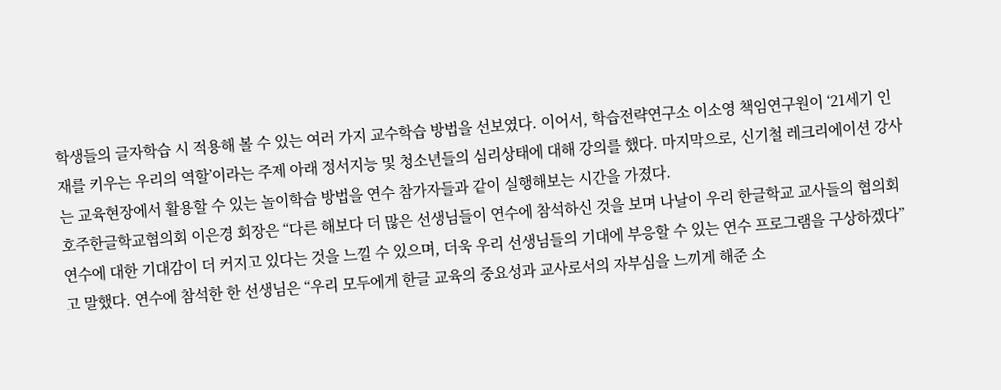학생들의 글자학습 시 적용해 볼 수 있는 여러 가지 교수학습 방법을 선보였다. 이어서, 학습전략연구소 이소영 책임연구원이 ‘21세기 인재를 키우는 우리의 역할’이라는 주제 아래 정서지능 및 청소년들의 심리상태에 대해 강의를 했다. 마지막으로, 신기철 레크리에이션 강사는 교육현장에서 활용할 수 있는 놀이학습 방법을 연수 참가자들과 같이 실행해보는 시간을 가졌다.
호주한글학교협의회 이은경 회장은 “다른 해보다 더 많은 선생님들이 연수에 참석하신 것을 보며 나날이 우리 한글학교 교사들의 협의회 연수에 대한 기대감이 더 커지고 있다는 것을 느낄 수 있으며, 더욱 우리 선생님들의 기대에 부응할 수 있는 연수 프로그램을 구상하겠다”고 말했다. 연수에 참석한 한 선생님은 “우리 모두에게 한글 교육의 중요성과 교사로서의 자부심을 느끼게 해준 소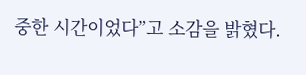중한 시간이었다”고 소감을 밝혔다.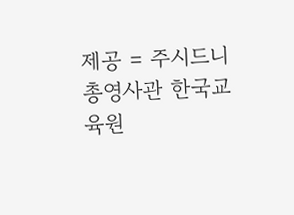제공 = 주시드니총영사관 한국교육원